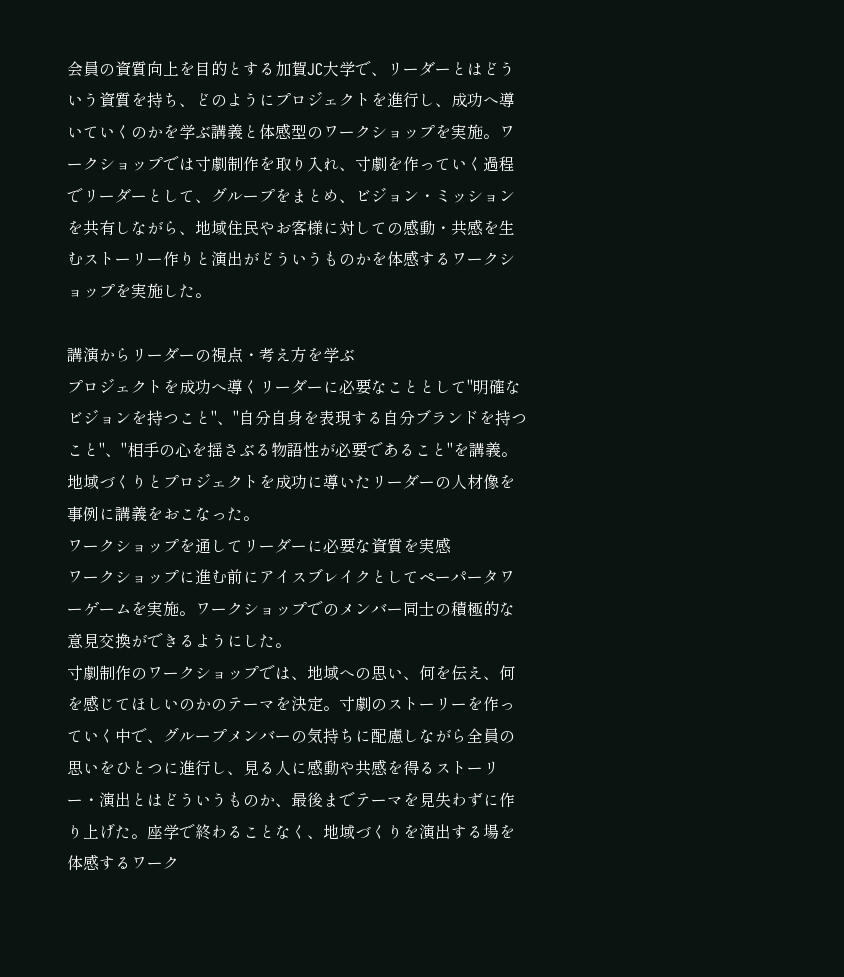会員の資質向上を目的とする加賀JC大学で、リーダーとはどういう資質を持ち、どのようにプロジェクトを進行し、成功へ導いていくのかを学ぶ講義と体感型のワークショップを実施。ワークショップでは寸劇制作を取り入れ、寸劇を作っていく過程でリーダーとして、グループをまとめ、ビジョン・ミッションを共有しながら、地域住民やお客様に対しての感動・共感を生むストーリー作りと演出がどういうものかを体感するワークショップを実施した。

講演からリーダーの視点・考え方を学ぶ
プロジェクトを成功へ導くリーダーに必要なこととして"明確なビジョンを持つこと"、"自分自身を表現する自分ブランドを持つこと"、"相手の心を揺さぶる物語性が必要であること"を講義。地域づくりとプロジェクトを成功に導いたリーダーの人材像を事例に講義をおこなった。
ワークショップを通してリーダーに必要な資質を実感
ワークショップに進む前にアイスブレイクとしてペーパータワーゲームを実施。ワークショップでのメンバー同士の積極的な意見交換ができるようにした。
寸劇制作のワークショップでは、地域への思い、何を伝え、何を感じてほしいのかのテーマを決定。寸劇のストーリーを作っていく中で、グループメンバーの気持ちに配慮しながら全員の思いをひとつに進行し、見る人に感動や共感を得るストーリー・演出とはどういうものか、最後までテーマを見失わずに作り上げた。座学で終わることなく、地域づくりを演出する場を体感するワーク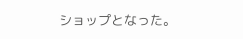ショップとなった。